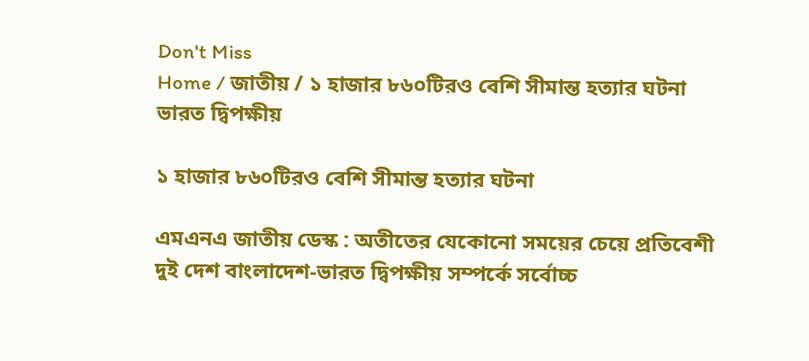Don't Miss
Home / জাতীয় / ১ হাজার ৮৬০টিরও বেশি সীমান্ত হত্যার ঘটনা
ভারত দ্বিপক্ষীয়

১ হাজার ৮৬০টিরও বেশি সীমান্ত হত্যার ঘটনা

এমএনএ জাতীয় ডেস্ক : অতীতের যেকোনো সময়ের চেয়ে প্রতিবেশী দুই দেশ বাংলাদেশ-ভারত দ্বিপক্ষীয় সম্পর্কে সর্বোচ্চ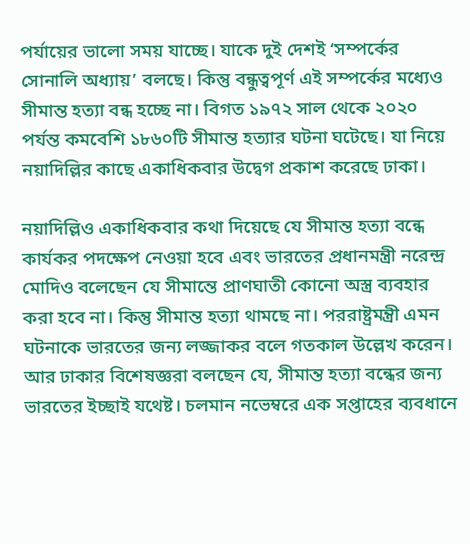পর্যায়ের ভালো সময় যাচ্ছে। যাকে দুই দেশই ‘সম্পর্কের সোনালি অধ্যায়’ বলছে। কিন্তু বন্ধুত্বপূর্ণ এই সম্পর্কের মধ্যেও সীমান্ত হত্যা বন্ধ হচ্ছে না। বিগত ১৯৭২ সাল থেকে ২০২০ পর্যন্ত কমবেশি ১৮৬০টি সীমান্ত হত্যার ঘটনা ঘটেছে। যা নিয়ে নয়াদিল্লির কাছে একাধিকবার উদ্বেগ প্রকাশ করেছে ঢাকা।

নয়াদিল্লিও একাধিকবার কথা দিয়েছে যে সীমান্ত হত্যা বন্ধে কার্যকর পদক্ষেপ নেওয়া হবে এবং ভারতের প্রধানমন্ত্রী নরেন্দ্র মোদিও বলেছেন যে সীমান্তে প্রাণঘাতী কোনো অস্ত্র ব্যবহার করা হবে না। কিন্তু সীমান্ত হত্যা থামছে না। পররাষ্ট্রমন্ত্রী এমন ঘটনাকে ভারতের জন্য লজ্জাকর বলে গতকাল উল্লেখ করেন। আর ঢাকার বিশেষজ্ঞরা বলছেন যে, সীমান্ত হত্যা বন্ধের জন্য ভারতের ইচ্ছাই যথেষ্ট। চলমান নভেম্বরে এক সপ্তাহের ব্যবধানে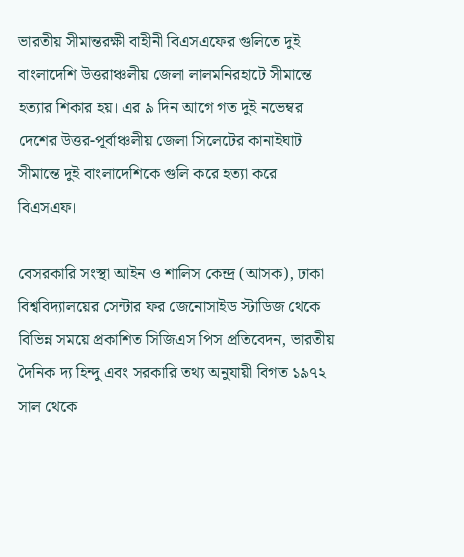ভারতীয় সীমান্তরক্ষী বাহীনী বিএসএফের গুলিতে দুই বাংলাদেশি উত্তরাঞ্চলীয় জেলা লালমনিরহাটে সীমান্তে হত্যার শিকার হয়। এর ৯ দিন আগে গত দুই নভেম্বর দেশের উত্তর-পূর্বাঞ্চলীয় জেলা সিলেটের কানাইঘাট সীমান্তে দুই বাংলাদেশিকে গুলি করে হত্যা করে বিএসএফ।

বেসরকারি সংস্থা আইন ও শালিস কেন্দ্র (আসক), ঢাকা বিশ্ববিদ্যালয়ের সেন্টার ফর জেনোসাইড স্টাডিজ থেকে বিভিন্ন সময়ে প্রকাশিত সিজিএস পিস প্রতিবেদন, ভারতীয় দৈনিক দ্য হিন্দু এবং সরকারি তথ্য অনুযায়ী বিগত ১৯৭২ সাল থেকে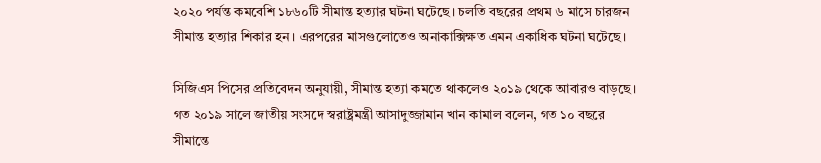২০২০ পর্যন্ত কমবেশি ১৮৬০টি সীমান্ত হত্যার ঘটনা ঘটেছে। চলতি বছরের প্রথম ৬ মাসে চারজন সীমান্ত হত্যার শিকার হন। এরপরের মাসগুলোতেও অনাকাক্সিক্ষত এমন একাধিক ঘটনা ঘটেছে।

সিজিএস পিসের প্রতিবেদন অনুযায়ী, সীমান্ত হত্যা কমতে থাকলেও ২০১৯ থেকে আবারও বাড়ছে। গত ২০১৯ সালে জাতীয় সংসদে স্বরাষ্ট্রমন্ত্রী আসাদুজ্জামান খান কামাল বলেন, গত ১০ বছরে সীমান্তে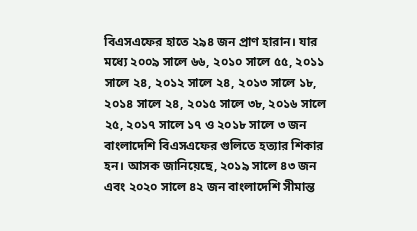বিএসএফের হাতে ২৯৪ জন প্রাণ হারান। যার মধ্যে ২০০৯ সালে ৬৬, ২০১০ সালে ৫৫, ২০১১ সালে ২৪, ২০১২ সালে ২৪, ২০১৩ সালে ১৮, ২০১৪ সালে ২৪, ২০১৫ সালে ৩৮, ২০১৬ সালে ২৫, ২০১৭ সালে ১৭ ও ২০১৮ সালে ৩ জন বাংলাদেশি বিএসএফের গুলিতে হত্যার শিকার হন। আসক জানিয়েছে, ২০১৯ সালে ৪৩ জন এবং ২০২০ সালে ৪২ জন বাংলাদেশি সীমান্ত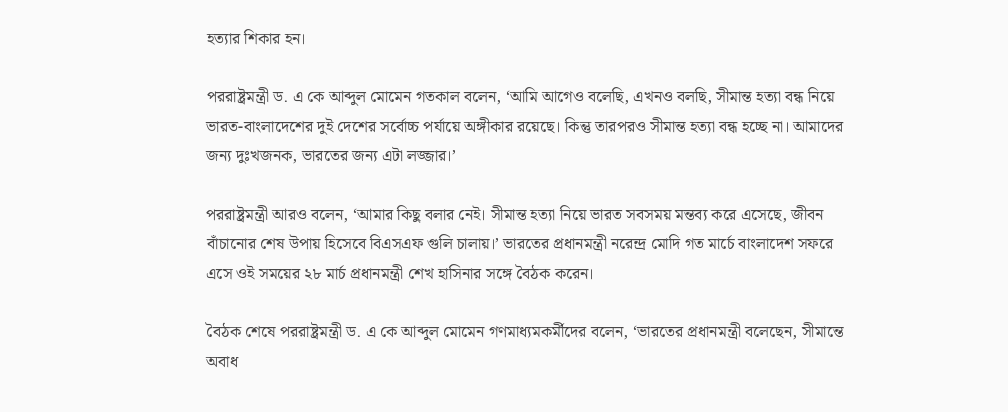হত্যার শিকার হন।

পররাষ্ট্রমন্ত্রী ড. এ কে আব্দুল মোমেন গতকাল বলেন, ‘আমি আগেও বলেছি, এখনও বলছি, সীমান্ত হত্যা বন্ধ নিয়ে ভারত-বাংলাদেশের দুই দেশের সর্বোচ্চ পর্যায়ে অঙ্গীকার রয়েছে। কিন্তু তারপরও সীমান্ত হত্যা বন্ধ হচ্ছে না। আমাদের জন্য দুঃখজনক, ভারতের জন্য এটা লজ্জার।’

পররাষ্ট্রমন্ত্রী আরও বলেন, ‘আমার কিছু বলার নেই। সীমান্ত হত্যা নিয়ে ভারত সবসময় মন্তব্য করে এসেছে, জীবন বাঁচানোর শেষ উপায় হিসেবে বিএসএফ গুলি চালায়।’ ভারতের প্রধানমন্ত্রী নরেন্দ্র মোদি গত মার্চে বাংলাদেশ সফরে এসে ওই সময়ের ২৮ মার্চ প্রধানমন্ত্রী শেখ হাসিনার সঙ্গে বৈঠক করেন।

বৈঠক শেষে পররাষ্ট্রমন্ত্রী ড. এ কে আব্দুল মোমেন গণমাধ্যমকর্মীদের বলেন, ‘ভারতের প্রধানমন্ত্রী বলেছেন, সীমান্তে অবাধ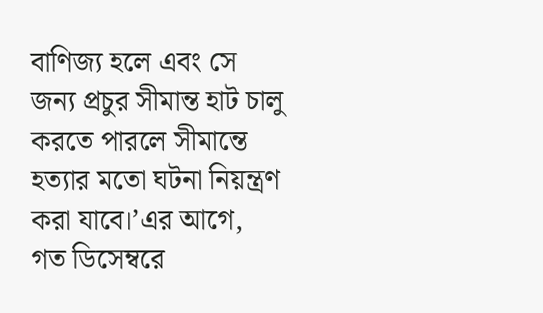বাণিজ্য হলে এবং সে জন্য প্রচুর সীমান্ত হাট চালু করতে পারলে সীমান্তে হত্যার মতো ঘটনা নিয়ন্ত্রণ করা যাবে।’এর আগে, গত ডিসেম্বরে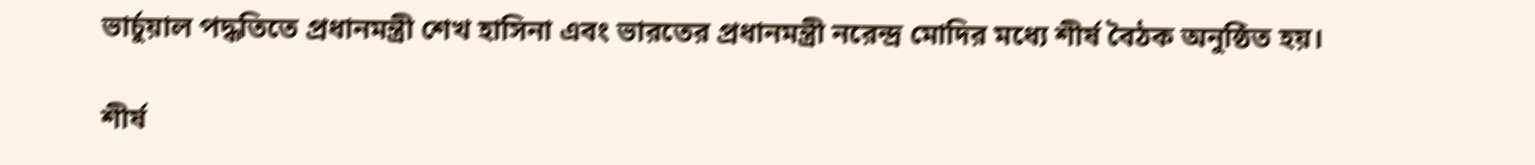ভার্চুয়াল পদ্ধতিতে প্রধানমন্ত্রী শেখ হাসিনা এবং ভারতের প্রধানমন্ত্রী নরেন্দ্র মোদির মধ্যে শীর্ষ বৈঠক অনুষ্ঠিত হয়।

শীর্ষ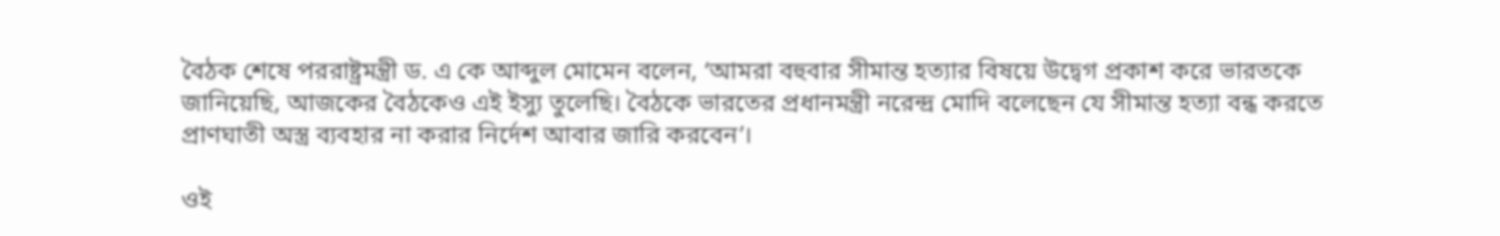বৈঠক শেষে পররাষ্ট্রমন্ত্রী ড. এ কে আব্দুল মোমেন বলেন, ‘আমরা বহুবার সীমান্ত হত্যার বিষয়ে উদ্বেগ প্রকাশ করে ভারতকে জানিয়েছি, আজকের বৈঠকেও এই ইস্যু তুলেছি। বৈঠকে ভারতের প্রধানমন্ত্রী নরেন্দ্র মোদি বলেছেন যে সীমান্ত হত্যা বন্ধ করতে প্রাণঘাতী অস্ত্র ব্যবহার না করার নির্দেশ আবার জারি করবেন’।

ওই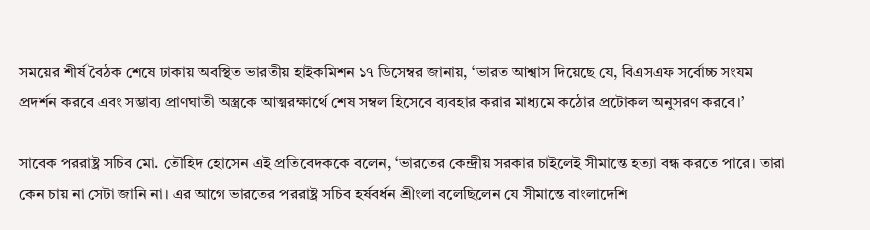সময়ের শীর্ষ বৈঠক শেষে ঢাকায় অবস্থিত ভারতীয় হাইকমিশন ১৭ ডিসেম্বর জানায়, ‘ভারত আশ্বাস দিয়েছে যে, বিএসএফ সর্বোচ্চ সংযম প্রদর্শন করবে এবং সম্ভাব্য প্রাণঘাতী অস্ত্রকে আত্মরক্ষার্থে শেষ সম্বল হিসেবে ব্যবহার করার মাধ্যমে কঠোর প্রটোকল অনুসরণ করবে।’

সাবেক পররাষ্ট্র সচিব মো. তৌহিদ হোসেন এই প্রতিবেদককে বলেন, ‘ভারতের কেন্দ্রীয় সরকার চাইলেই সীমান্তে হত্যা বন্ধ করতে পারে। তারা কেন চায় না সেটা জানি না। এর আগে ভারতের পররাষ্ট্র সচিব হর্ষবর্ধন শ্রীংলা বলেছিলেন যে সীমান্তে বাংলাদেশি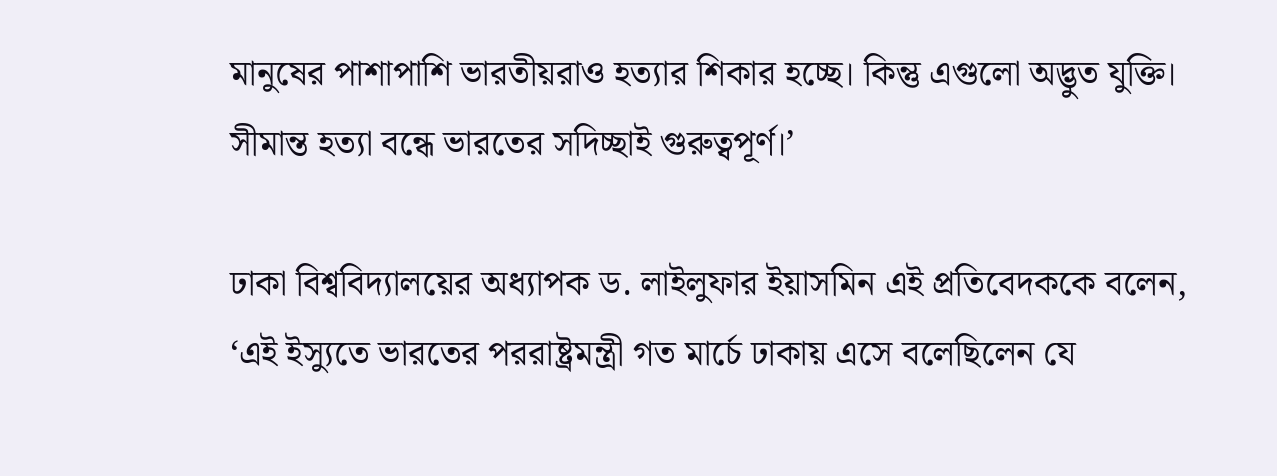মানুষের পাশাপাশি ভারতীয়রাও হত্যার শিকার হচ্ছে। কিন্তু এগুলো অদ্ভুত যুক্তি। সীমান্ত হত্যা বন্ধে ভারতের সদিচ্ছাই গুরুত্বপূর্ণ।’

ঢাকা বিশ্ববিদ্যালয়ের অধ্যাপক ড. লাইলুফার ইয়াসমিন এই প্রতিবেদককে বলেন, ‘এই ইস্যুতে ভারতের পররাষ্ট্রমন্ত্রী গত মার্চে ঢাকায় এসে বলেছিলেন যে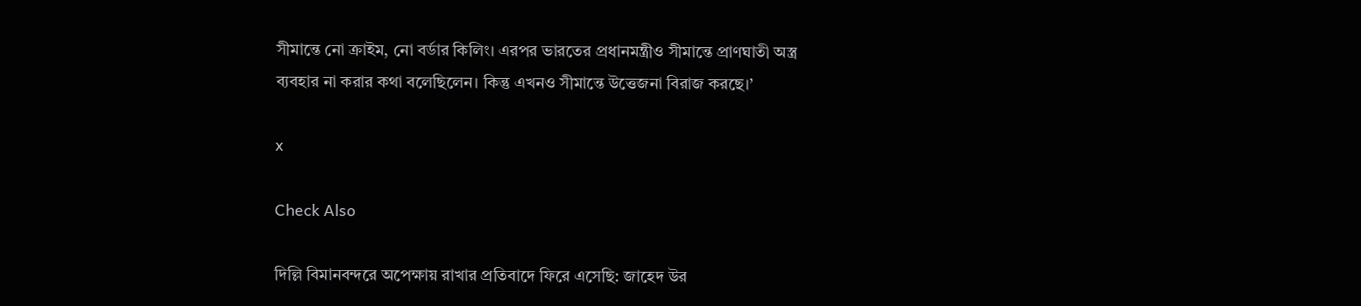সীমান্তে নো ক্রাইম, নো বর্ডার কিলিং। এরপর ভারতের প্রধানমন্ত্রীও সীমান্তে প্রাণঘাতী অস্ত্র ব্যবহার না করার কথা বলেছিলেন। কিন্তু এখনও সীমান্তে উত্তেজনা বিরাজ করছে।’

x

Check Also

দিল্লি বিমানবন্দরে অপেক্ষায় রাখার প্রতিবাদে ফিরে এসেছি: জাহেদ উর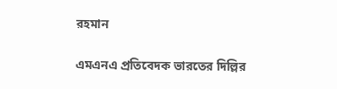রহমান

এমএনএ প্রতিবেদক ভারতের দিল্লির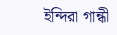ইন্দিরা গান্ধী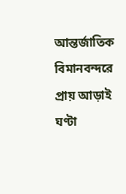আন্তর্জাতিক বিমানবন্দরে প্রায় আড়াই ঘণ্টা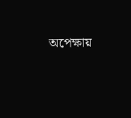অপেক্ষায়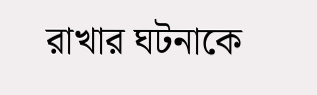রাখার ঘটনাকে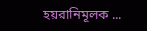হয়রানিমূলক ...